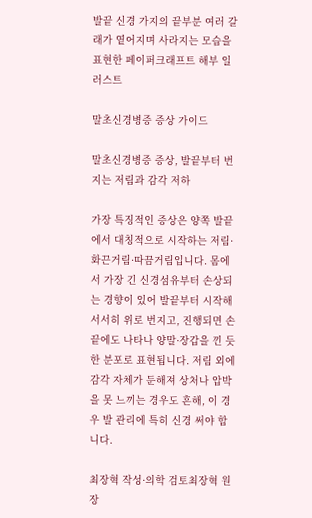발끝 신경 가지의 끝부분 여러 갈래가 옅어지며 사라지는 모습을 표현한 페이퍼크래프트 해부 일러스트

말초신경병증 증상 가이드

말초신경병증 증상, 발끝부터 번지는 저림과 감각 저하

가장 특징적인 증상은 양쪽 발끝에서 대칭적으로 시작하는 저림·화끈거림·따끔거림입니다. 몸에서 가장 긴 신경섬유부터 손상되는 경향이 있어 발끝부터 시작해 서서히 위로 번지고, 진행되면 손끝에도 나타나 양말·장갑을 낀 듯한 분포로 표현됩니다. 저림 외에 감각 자체가 둔해져 상처나 압박을 못 느끼는 경우도 흔해, 이 경우 발 관리에 특히 신경 써야 합니다.

최장혁 작성·의학 검토최장혁 원장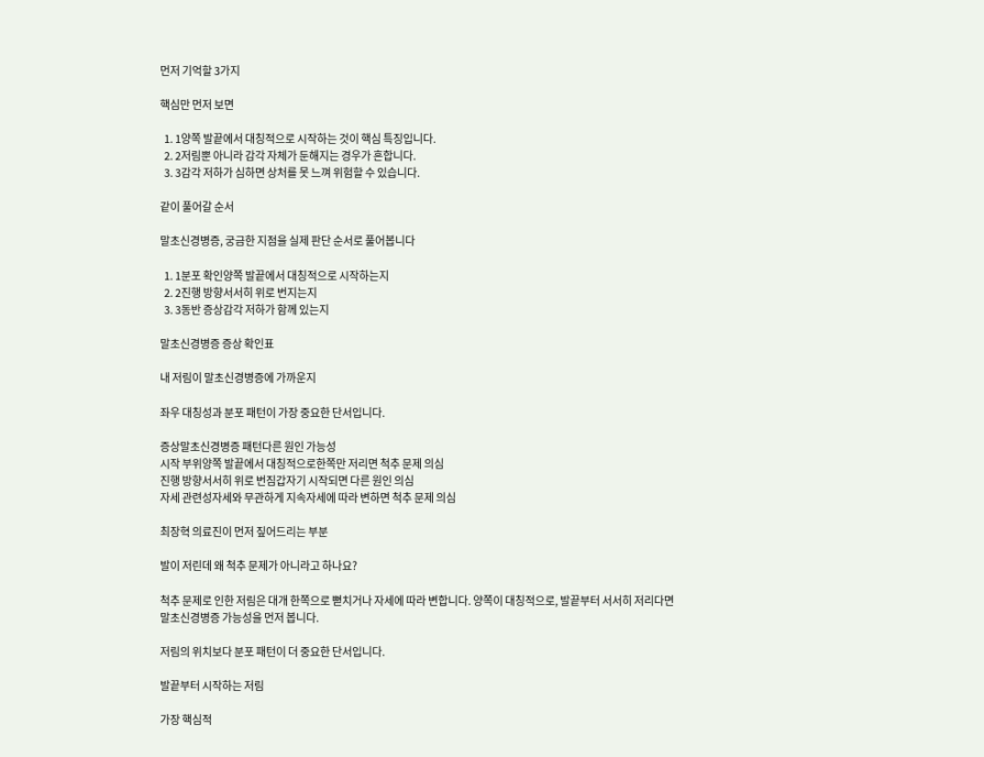먼저 기억할 3가지

핵심만 먼저 보면

  1. 1양쪽 발끝에서 대칭적으로 시작하는 것이 핵심 특징입니다.
  2. 2저림뿐 아니라 감각 자체가 둔해지는 경우가 흔합니다.
  3. 3감각 저하가 심하면 상처를 못 느껴 위험할 수 있습니다.

같이 풀어갈 순서

말초신경병증, 궁금한 지점을 실제 판단 순서로 풀어봅니다

  1. 1분포 확인양쪽 발끝에서 대칭적으로 시작하는지
  2. 2진행 방향서서히 위로 번지는지
  3. 3동반 증상감각 저하가 함께 있는지

말초신경병증 증상 확인표

내 저림이 말초신경병증에 가까운지

좌우 대칭성과 분포 패턴이 가장 중요한 단서입니다.

증상말초신경병증 패턴다른 원인 가능성
시작 부위양쪽 발끝에서 대칭적으로한쪽만 저리면 척추 문제 의심
진행 방향서서히 위로 번짐갑자기 시작되면 다른 원인 의심
자세 관련성자세와 무관하게 지속자세에 따라 변하면 척추 문제 의심

최장혁 의료진이 먼저 짚어드리는 부분

발이 저린데 왜 척추 문제가 아니라고 하나요?

척추 문제로 인한 저림은 대개 한쪽으로 뻗치거나 자세에 따라 변합니다. 양쪽이 대칭적으로, 발끝부터 서서히 저리다면 말초신경병증 가능성을 먼저 봅니다.

저림의 위치보다 분포 패턴이 더 중요한 단서입니다.

발끝부터 시작하는 저림

가장 핵심적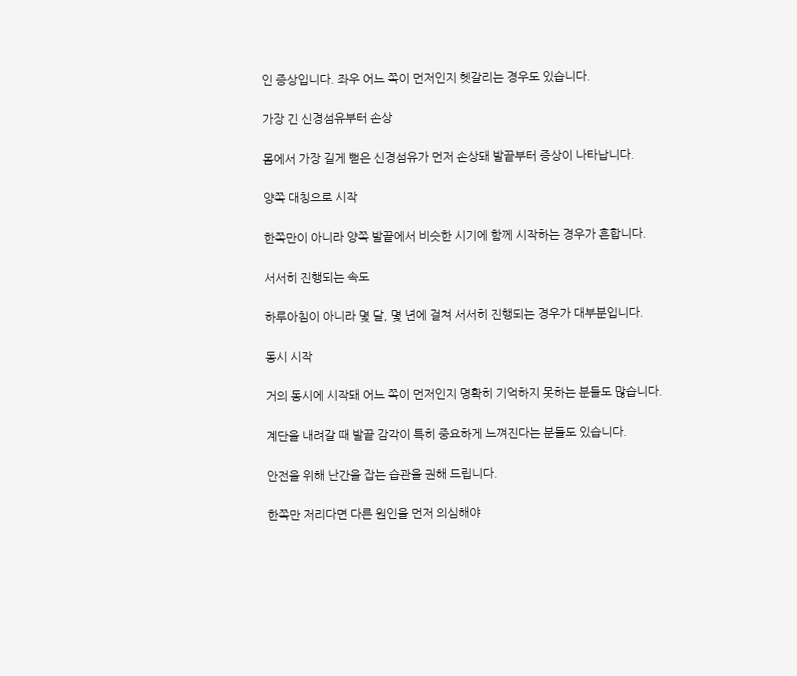인 증상입니다. 좌우 어느 쪽이 먼저인지 헷갈리는 경우도 있습니다.

가장 긴 신경섬유부터 손상

몸에서 가장 길게 뻗은 신경섬유가 먼저 손상돼 발끝부터 증상이 나타납니다.

양쪽 대칭으로 시작

한쪽만이 아니라 양쪽 발끝에서 비슷한 시기에 함께 시작하는 경우가 흔합니다.

서서히 진행되는 속도

하루아침이 아니라 몇 달, 몇 년에 걸쳐 서서히 진행되는 경우가 대부분입니다.

동시 시작

거의 동시에 시작돼 어느 쪽이 먼저인지 명확히 기억하지 못하는 분들도 많습니다.

계단을 내려갈 때 발끝 감각이 특히 중요하게 느껴진다는 분들도 있습니다.

안전을 위해 난간을 잡는 습관을 권해 드립니다.

한쪽만 저리다면 다른 원인을 먼저 의심해야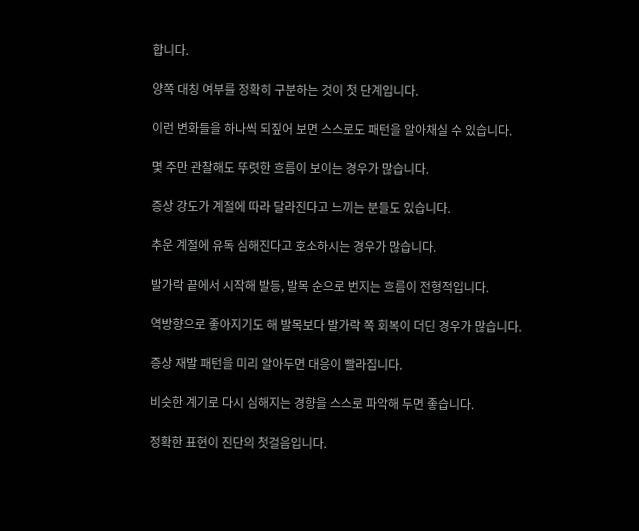합니다.

양쪽 대칭 여부를 정확히 구분하는 것이 첫 단계입니다.

이런 변화들을 하나씩 되짚어 보면 스스로도 패턴을 알아채실 수 있습니다.

몇 주만 관찰해도 뚜렷한 흐름이 보이는 경우가 많습니다.

증상 강도가 계절에 따라 달라진다고 느끼는 분들도 있습니다.

추운 계절에 유독 심해진다고 호소하시는 경우가 많습니다.

발가락 끝에서 시작해 발등, 발목 순으로 번지는 흐름이 전형적입니다.

역방향으로 좋아지기도 해 발목보다 발가락 쪽 회복이 더딘 경우가 많습니다.

증상 재발 패턴을 미리 알아두면 대응이 빨라집니다.

비슷한 계기로 다시 심해지는 경향을 스스로 파악해 두면 좋습니다.

정확한 표현이 진단의 첫걸음입니다.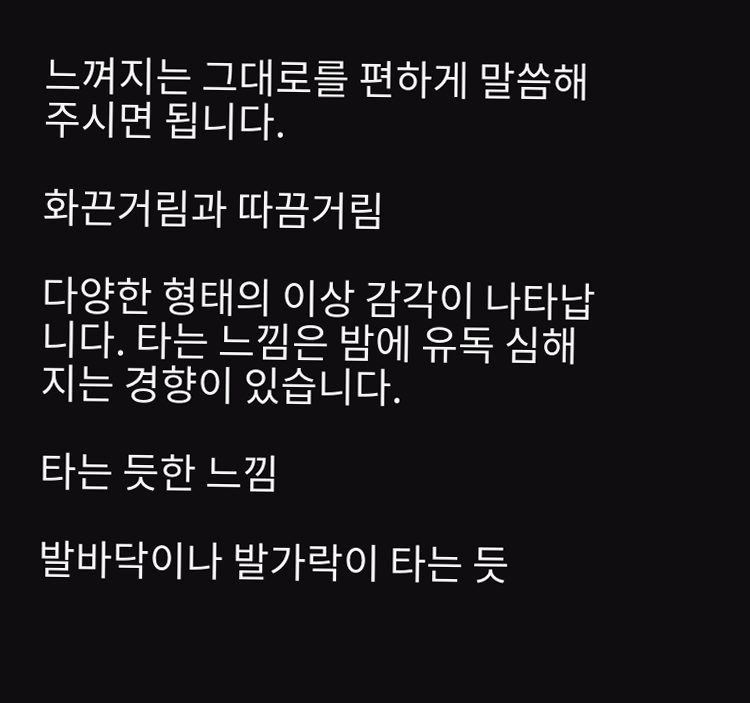느껴지는 그대로를 편하게 말씀해 주시면 됩니다.

화끈거림과 따끔거림

다양한 형태의 이상 감각이 나타납니다. 타는 느낌은 밤에 유독 심해지는 경향이 있습니다.

타는 듯한 느낌

발바닥이나 발가락이 타는 듯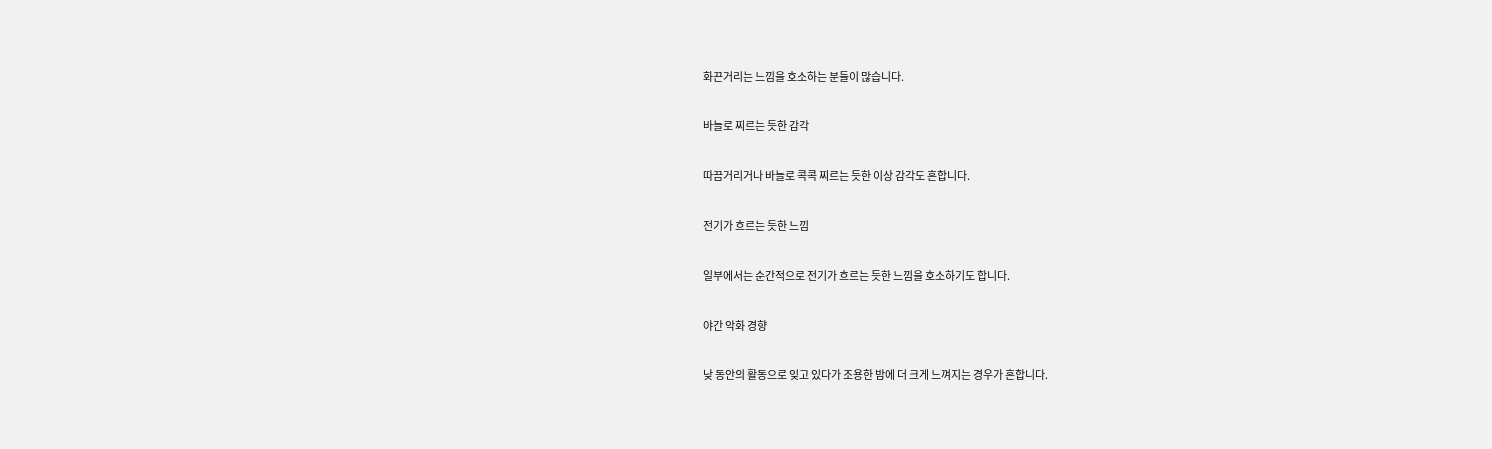화끈거리는 느낌을 호소하는 분들이 많습니다.

바늘로 찌르는 듯한 감각

따끔거리거나 바늘로 콕콕 찌르는 듯한 이상 감각도 흔합니다.

전기가 흐르는 듯한 느낌

일부에서는 순간적으로 전기가 흐르는 듯한 느낌을 호소하기도 합니다.

야간 악화 경향

낮 동안의 활동으로 잊고 있다가 조용한 밤에 더 크게 느껴지는 경우가 흔합니다.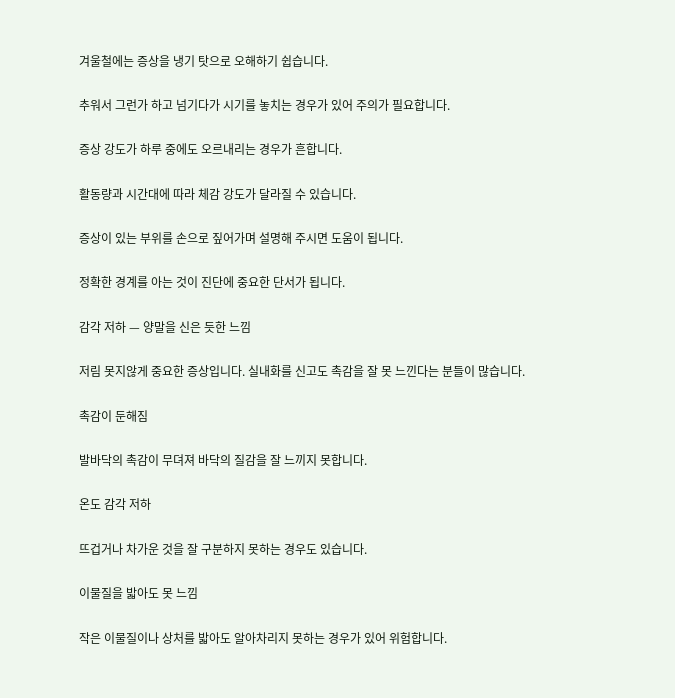겨울철에는 증상을 냉기 탓으로 오해하기 쉽습니다.

추워서 그런가 하고 넘기다가 시기를 놓치는 경우가 있어 주의가 필요합니다.

증상 강도가 하루 중에도 오르내리는 경우가 흔합니다.

활동량과 시간대에 따라 체감 강도가 달라질 수 있습니다.

증상이 있는 부위를 손으로 짚어가며 설명해 주시면 도움이 됩니다.

정확한 경계를 아는 것이 진단에 중요한 단서가 됩니다.

감각 저하 — 양말을 신은 듯한 느낌

저림 못지않게 중요한 증상입니다. 실내화를 신고도 촉감을 잘 못 느낀다는 분들이 많습니다.

촉감이 둔해짐

발바닥의 촉감이 무뎌져 바닥의 질감을 잘 느끼지 못합니다.

온도 감각 저하

뜨겁거나 차가운 것을 잘 구분하지 못하는 경우도 있습니다.

이물질을 밟아도 못 느낌

작은 이물질이나 상처를 밟아도 알아차리지 못하는 경우가 있어 위험합니다.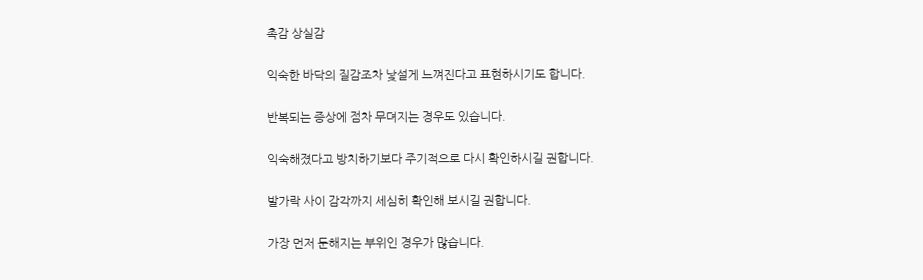촉감 상실감

익숙한 바닥의 질감조차 낯설게 느껴진다고 표현하시기도 합니다.

반복되는 증상에 점차 무뎌지는 경우도 있습니다.

익숙해졌다고 방치하기보다 주기적으로 다시 확인하시길 권합니다.

발가락 사이 감각까지 세심히 확인해 보시길 권합니다.

가장 먼저 둔해지는 부위인 경우가 많습니다.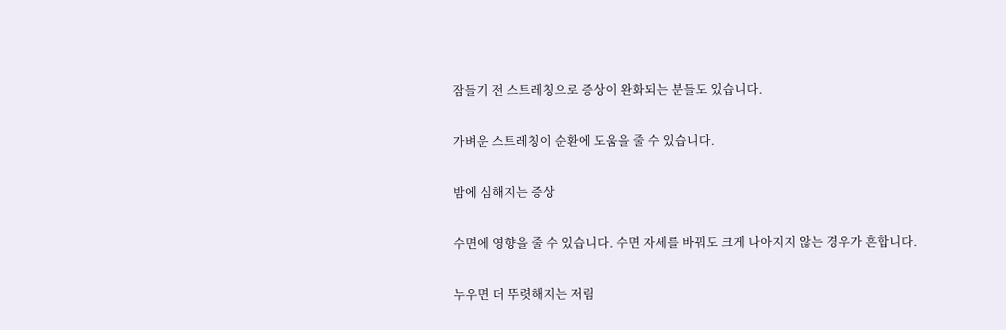잠들기 전 스트레칭으로 증상이 완화되는 분들도 있습니다.

가벼운 스트레칭이 순환에 도움을 줄 수 있습니다.

밤에 심해지는 증상

수면에 영향을 줄 수 있습니다. 수면 자세를 바꿔도 크게 나아지지 않는 경우가 흔합니다.

누우면 더 뚜렷해지는 저림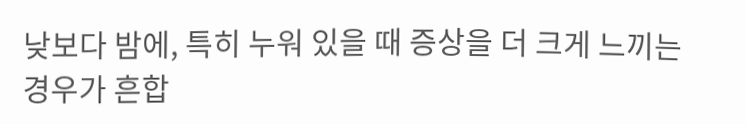낮보다 밤에, 특히 누워 있을 때 증상을 더 크게 느끼는 경우가 흔합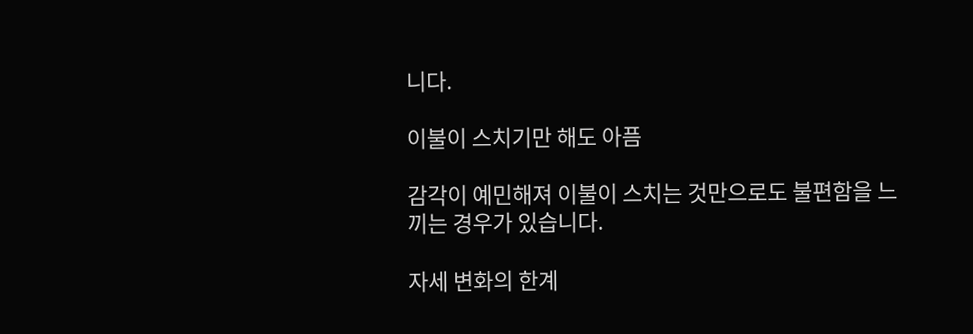니다.

이불이 스치기만 해도 아픔

감각이 예민해져 이불이 스치는 것만으로도 불편함을 느끼는 경우가 있습니다.

자세 변화의 한계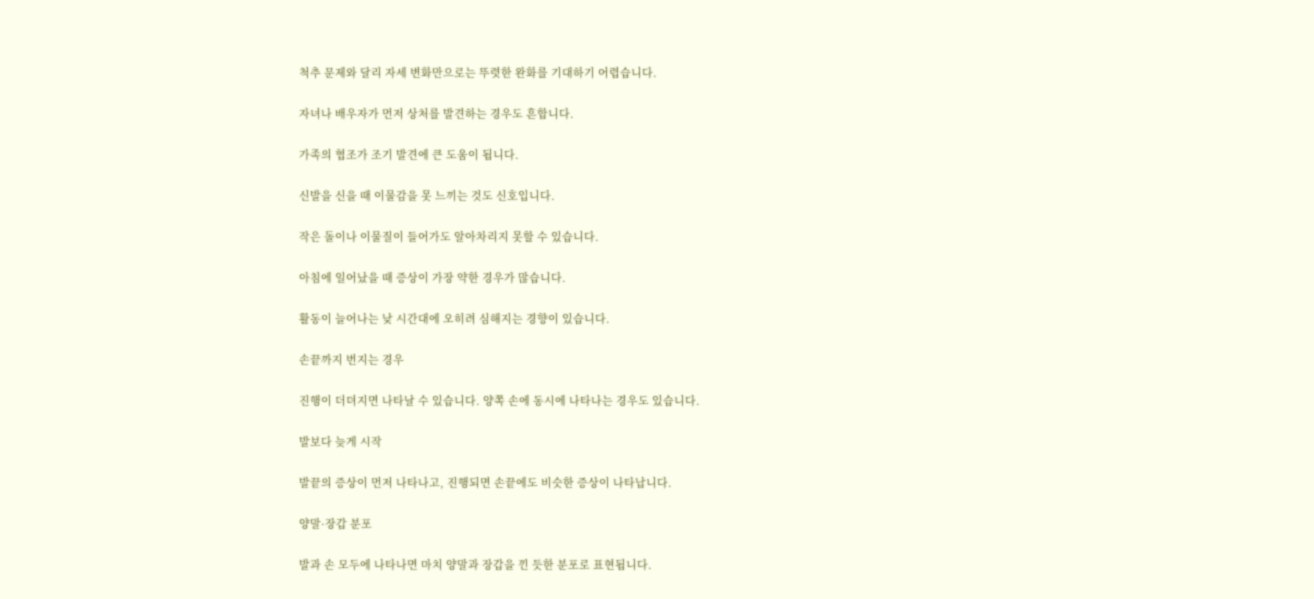척추 문제와 달리 자세 변화만으로는 뚜렷한 완화를 기대하기 어렵습니다.

자녀나 배우자가 먼저 상처를 발견하는 경우도 흔합니다.

가족의 협조가 조기 발견에 큰 도움이 됩니다.

신발을 신을 때 이물감을 못 느끼는 것도 신호입니다.

작은 돌이나 이물질이 들어가도 알아차리지 못할 수 있습니다.

아침에 일어났을 때 증상이 가장 약한 경우가 많습니다.

활동이 늘어나는 낮 시간대에 오히려 심해지는 경향이 있습니다.

손끝까지 번지는 경우

진행이 더뎌지면 나타날 수 있습니다. 양쪽 손에 동시에 나타나는 경우도 있습니다.

발보다 늦게 시작

발끝의 증상이 먼저 나타나고, 진행되면 손끝에도 비슷한 증상이 나타납니다.

양말·장갑 분포

발과 손 모두에 나타나면 마치 양말과 장갑을 낀 듯한 분포로 표현됩니다.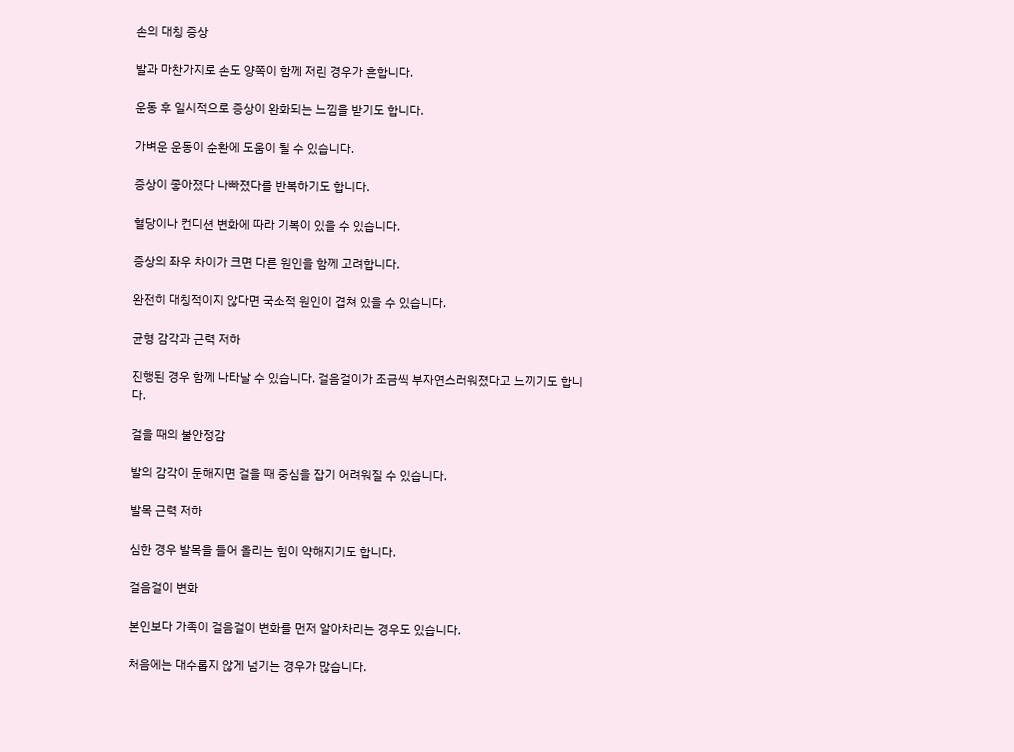손의 대칭 증상

발과 마찬가지로 손도 양쪽이 함께 저린 경우가 흔합니다.

운동 후 일시적으로 증상이 완화되는 느낌을 받기도 합니다.

가벼운 운동이 순환에 도움이 될 수 있습니다.

증상이 좋아졌다 나빠졌다를 반복하기도 합니다.

혈당이나 컨디션 변화에 따라 기복이 있을 수 있습니다.

증상의 좌우 차이가 크면 다른 원인을 함께 고려합니다.

완전히 대칭적이지 않다면 국소적 원인이 겹쳐 있을 수 있습니다.

균형 감각과 근력 저하

진행된 경우 함께 나타날 수 있습니다. 걸음걸이가 조금씩 부자연스러워졌다고 느끼기도 합니다.

걸을 때의 불안정감

발의 감각이 둔해지면 걸을 때 중심을 잡기 어려워질 수 있습니다.

발목 근력 저하

심한 경우 발목을 들어 올리는 힘이 약해지기도 합니다.

걸음걸이 변화

본인보다 가족이 걸음걸이 변화를 먼저 알아차리는 경우도 있습니다.

처음에는 대수롭지 않게 넘기는 경우가 많습니다.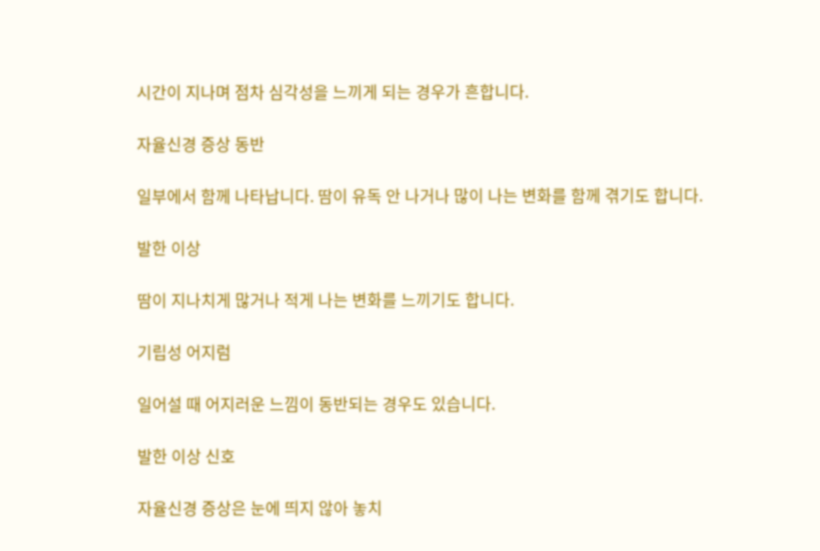시간이 지나며 점차 심각성을 느끼게 되는 경우가 흔합니다.

자율신경 증상 동반

일부에서 함께 나타납니다. 땀이 유독 안 나거나 많이 나는 변화를 함께 겪기도 합니다.

발한 이상

땀이 지나치게 많거나 적게 나는 변화를 느끼기도 합니다.

기립성 어지럼

일어설 때 어지러운 느낌이 동반되는 경우도 있습니다.

발한 이상 신호

자율신경 증상은 눈에 띄지 않아 놓치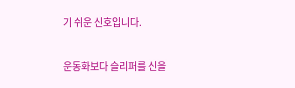기 쉬운 신호입니다.

운동화보다 슬리퍼를 신을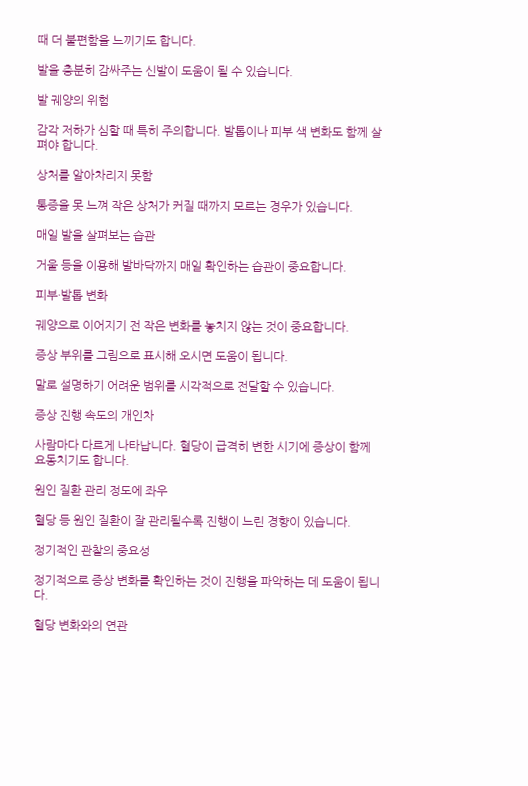때 더 불편함을 느끼기도 합니다.

발을 충분히 감싸주는 신발이 도움이 될 수 있습니다.

발 궤양의 위험

감각 저하가 심할 때 특히 주의합니다. 발톱이나 피부 색 변화도 함께 살펴야 합니다.

상처를 알아차리지 못함

통증을 못 느껴 작은 상처가 커질 때까지 모르는 경우가 있습니다.

매일 발을 살펴보는 습관

거울 등을 이용해 발바닥까지 매일 확인하는 습관이 중요합니다.

피부·발톱 변화

궤양으로 이어지기 전 작은 변화를 놓치지 않는 것이 중요합니다.

증상 부위를 그림으로 표시해 오시면 도움이 됩니다.

말로 설명하기 어려운 범위를 시각적으로 전달할 수 있습니다.

증상 진행 속도의 개인차

사람마다 다르게 나타납니다. 혈당이 급격히 변한 시기에 증상이 함께 요동치기도 합니다.

원인 질환 관리 정도에 좌우

혈당 등 원인 질환이 잘 관리될수록 진행이 느린 경향이 있습니다.

정기적인 관찰의 중요성

정기적으로 증상 변화를 확인하는 것이 진행을 파악하는 데 도움이 됩니다.

혈당 변화와의 연관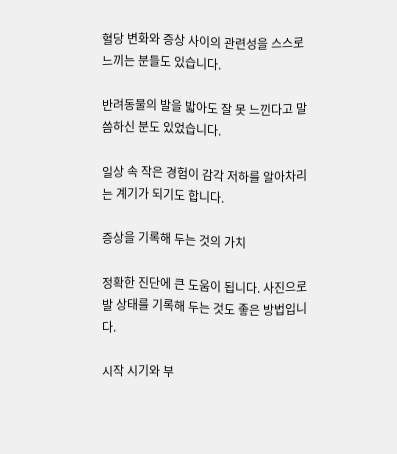혈당 변화와 증상 사이의 관련성을 스스로 느끼는 분들도 있습니다.

반려동물의 발을 밟아도 잘 못 느낀다고 말씀하신 분도 있었습니다.

일상 속 작은 경험이 감각 저하를 알아차리는 계기가 되기도 합니다.

증상을 기록해 두는 것의 가치

정확한 진단에 큰 도움이 됩니다. 사진으로 발 상태를 기록해 두는 것도 좋은 방법입니다.

시작 시기와 부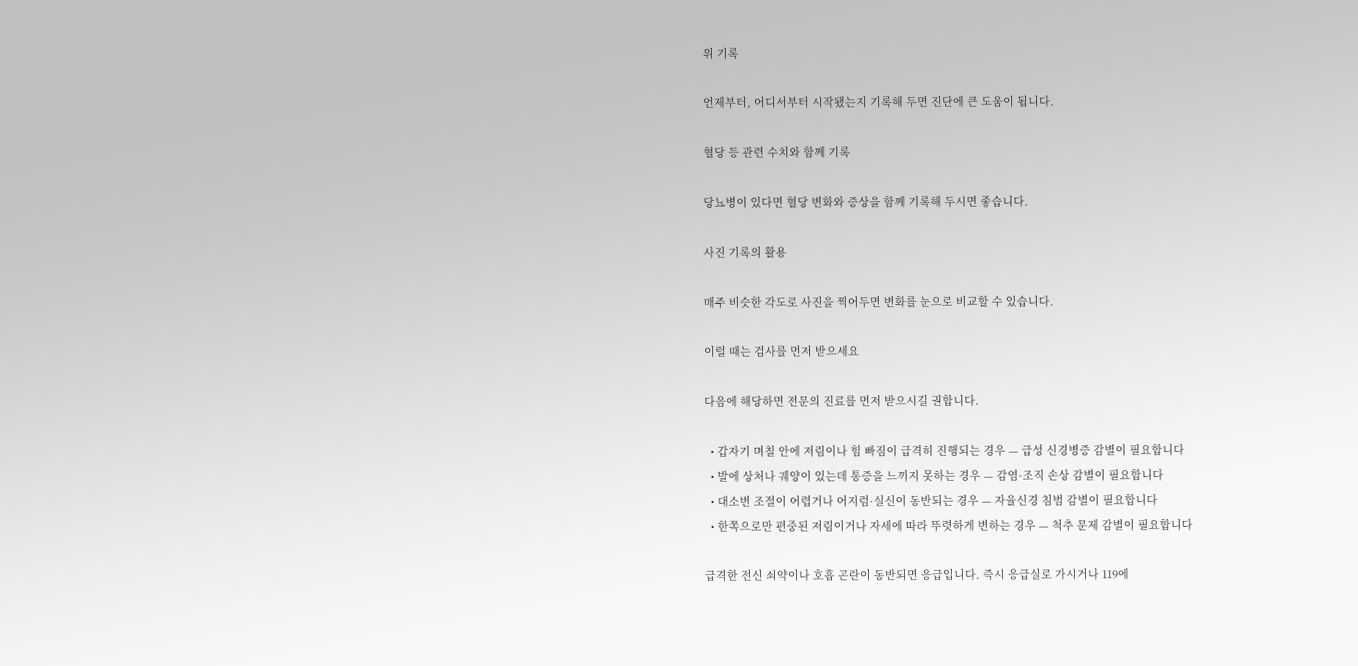위 기록

언제부터, 어디서부터 시작됐는지 기록해 두면 진단에 큰 도움이 됩니다.

혈당 등 관련 수치와 함께 기록

당뇨병이 있다면 혈당 변화와 증상을 함께 기록해 두시면 좋습니다.

사진 기록의 활용

매주 비슷한 각도로 사진을 찍어두면 변화를 눈으로 비교할 수 있습니다.

이럴 때는 검사를 먼저 받으세요

다음에 해당하면 전문의 진료를 먼저 받으시길 권합니다.

  • 갑자기 며칠 안에 저림이나 힘 빠짐이 급격히 진행되는 경우 — 급성 신경병증 감별이 필요합니다
  • 발에 상처나 궤양이 있는데 통증을 느끼지 못하는 경우 — 감염·조직 손상 감별이 필요합니다
  • 대소변 조절이 어렵거나 어지럼·실신이 동반되는 경우 — 자율신경 침범 감별이 필요합니다
  • 한쪽으로만 편중된 저림이거나 자세에 따라 뚜렷하게 변하는 경우 — 척추 문제 감별이 필요합니다

급격한 전신 쇠약이나 호흡 곤란이 동반되면 응급입니다. 즉시 응급실로 가시거나 119에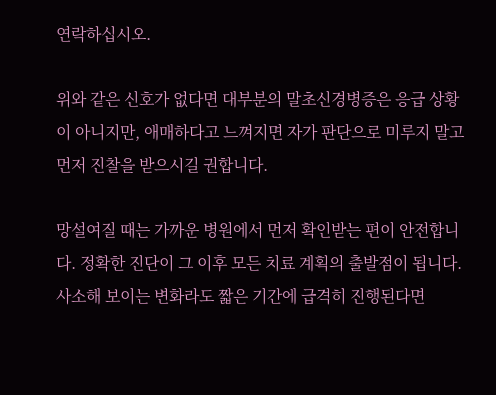연락하십시오.

위와 같은 신호가 없다면 대부분의 말초신경병증은 응급 상황이 아니지만, 애매하다고 느껴지면 자가 판단으로 미루지 말고 먼저 진찰을 받으시길 권합니다.

망설여질 때는 가까운 병원에서 먼저 확인받는 편이 안전합니다. 정확한 진단이 그 이후 모든 치료 계획의 출발점이 됩니다. 사소해 보이는 변화라도 짧은 기간에 급격히 진행된다면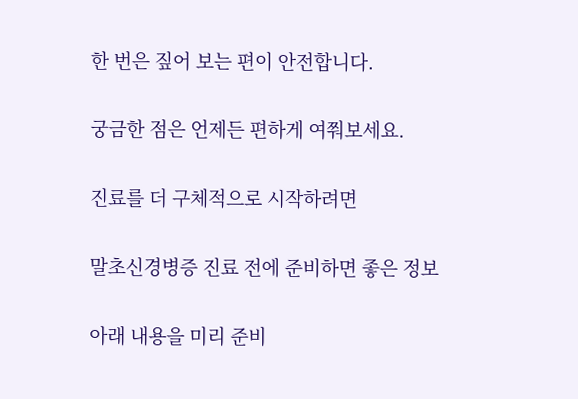한 번은 짚어 보는 편이 안전합니다.

궁금한 점은 언제든 편하게 여쭤보세요.

진료를 더 구체적으로 시작하려면

말초신경병증 진료 전에 준비하면 좋은 정보

아래 내용을 미리 준비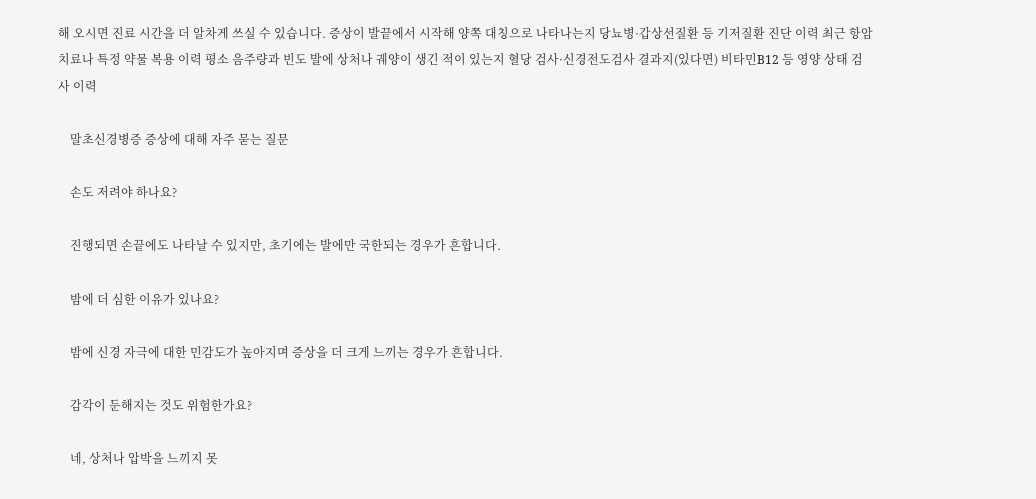해 오시면 진료 시간을 더 알차게 쓰실 수 있습니다. 증상이 발끝에서 시작해 양쪽 대칭으로 나타나는지 당뇨병·갑상선질환 등 기저질환 진단 이력 최근 항암치료나 특정 약물 복용 이력 평소 음주량과 빈도 발에 상처나 궤양이 생긴 적이 있는지 혈당 검사·신경전도검사 결과지(있다면) 비타민B12 등 영양 상태 검사 이력

    말초신경병증 증상에 대해 자주 묻는 질문

    손도 저려야 하나요?

    진행되면 손끝에도 나타날 수 있지만, 초기에는 발에만 국한되는 경우가 흔합니다.

    밤에 더 심한 이유가 있나요?

    밤에 신경 자극에 대한 민감도가 높아지며 증상을 더 크게 느끼는 경우가 흔합니다.

    감각이 둔해지는 것도 위험한가요?

    네, 상처나 압박을 느끼지 못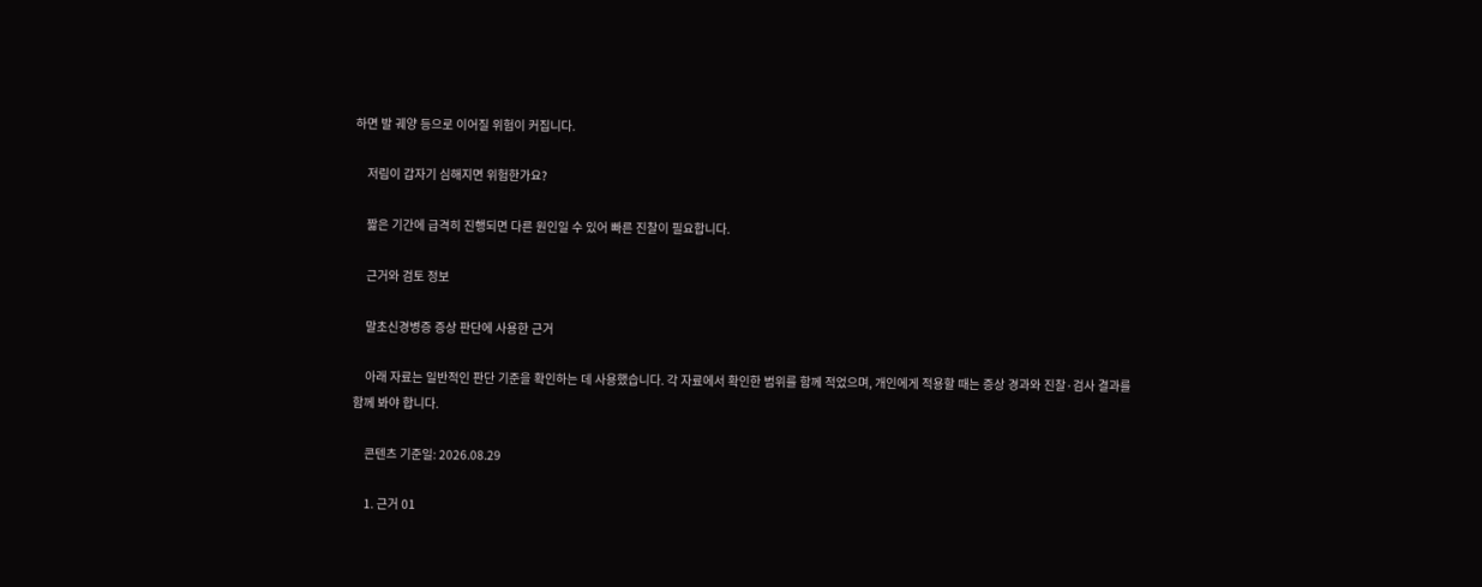하면 발 궤양 등으로 이어질 위험이 커집니다.

    저림이 갑자기 심해지면 위험한가요?

    짧은 기간에 급격히 진행되면 다른 원인일 수 있어 빠른 진찰이 필요합니다.

    근거와 검토 정보

    말초신경병증 증상 판단에 사용한 근거

    아래 자료는 일반적인 판단 기준을 확인하는 데 사용했습니다. 각 자료에서 확인한 범위를 함께 적었으며, 개인에게 적용할 때는 증상 경과와 진찰·검사 결과를 함께 봐야 합니다.

    콘텐츠 기준일: 2026.08.29

    1. 근거 01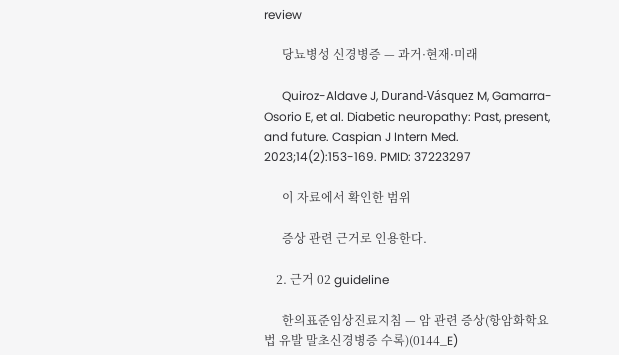review

      당뇨병성 신경병증 — 과거·현재·미래

      Quiroz-Aldave J, Durand-Vásquez M, Gamarra-Osorio E, et al. Diabetic neuropathy: Past, present, and future. Caspian J Intern Med. 2023;14(2):153-169. PMID: 37223297

      이 자료에서 확인한 범위

      증상 관련 근거로 인용한다.

    2. 근거 02 guideline

      한의표준임상진료지침 — 암 관련 증상(항암화학요법 유발 말초신경병증 수록)(0144_E)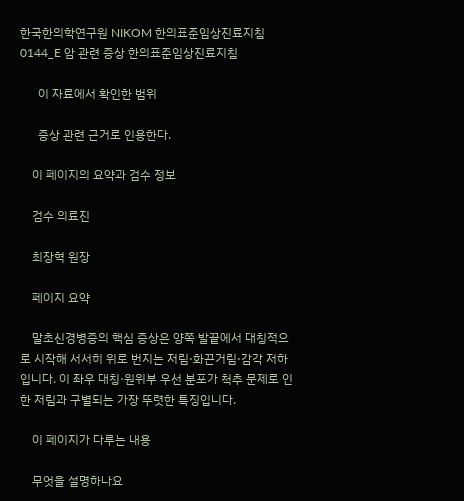한국한의학연구원 NIKOM 한의표준임상진료지침 0144_E 암 관련 증상 한의표준임상진료지침

      이 자료에서 확인한 범위

      증상 관련 근거로 인용한다.

    이 페이지의 요약과 검수 정보

    검수 의료진

    최장혁 원장

    페이지 요약

    말초신경병증의 핵심 증상은 양쪽 발끝에서 대칭적으로 시작해 서서히 위로 번지는 저림·화끈거림·감각 저하입니다. 이 좌우 대칭·원위부 우선 분포가 척추 문제로 인한 저림과 구별되는 가장 뚜렷한 특징입니다.

    이 페이지가 다루는 내용

    무엇을 설명하나요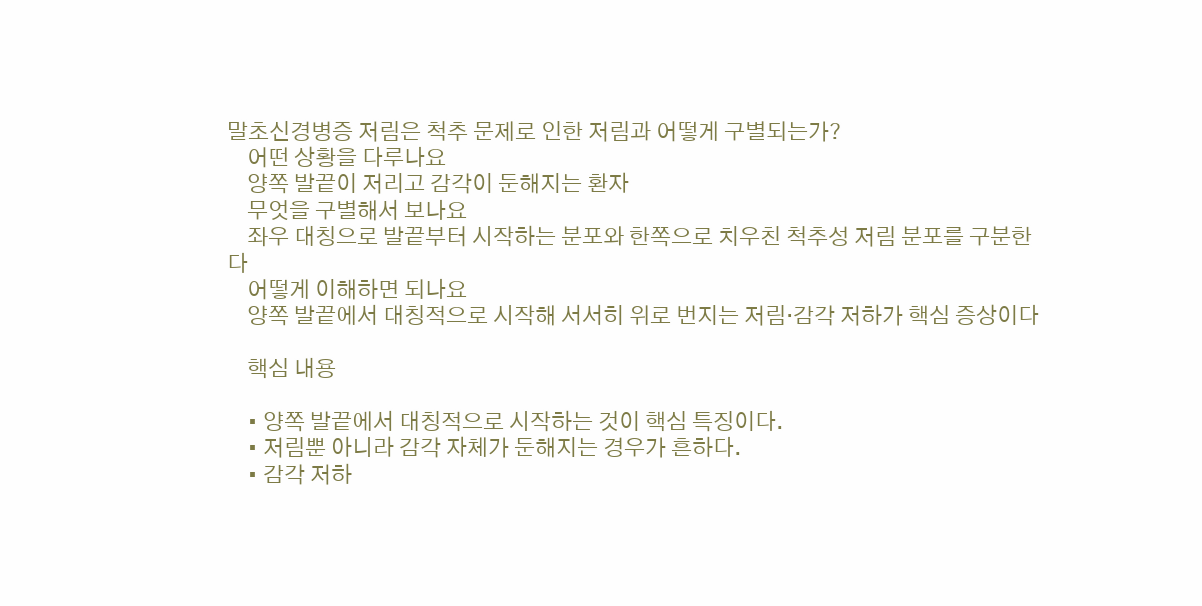말초신경병증 저림은 척추 문제로 인한 저림과 어떻게 구별되는가?
    어떤 상황을 다루나요
    양쪽 발끝이 저리고 감각이 둔해지는 환자
    무엇을 구별해서 보나요
    좌우 대칭으로 발끝부터 시작하는 분포와 한쪽으로 치우친 척추성 저림 분포를 구분한다
    어떻게 이해하면 되나요
    양쪽 발끝에서 대칭적으로 시작해 서서히 위로 번지는 저림·감각 저하가 핵심 증상이다

    핵심 내용

    • 양쪽 발끝에서 대칭적으로 시작하는 것이 핵심 특징이다.
    • 저림뿐 아니라 감각 자체가 둔해지는 경우가 흔하다.
    • 감각 저하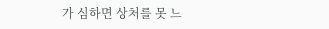가 심하면 상처를 못 느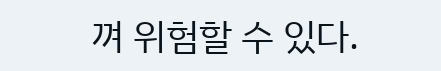껴 위험할 수 있다.